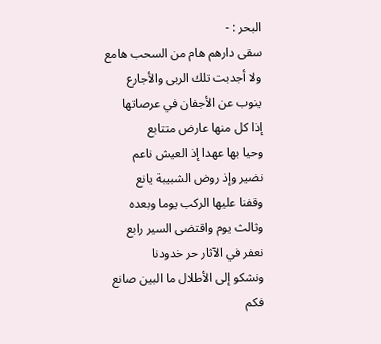البحر : -
سقى دارهم هام من السحب هامع
ولا أجدبت تلك الربى والأجارع
ينوب عن الأجفان في عرصاتها
إذا كل منها عارض متتابع
وحيا بها عهدا إذ العيش ناعم
نضير وإذ روض الشبيبة يانع
وقفنا عليها الركب يوما وبعده
وثالث يوم واقتضى السير رابع
نعفر في الآثار حر خدودنا
ونشكو إلى الأطلال ما البين صانع
فكم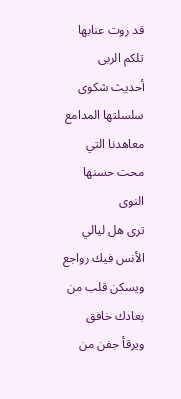قد روت عنابها تلكم الربى
أحديث شكوى سلسلتها المدامع
معاهدنا التي محت حسنها النوى
ترى هل ليالي الأنس فيك رواجع
ويسكن قلب من بعادك خافق
ويرقأ جفن من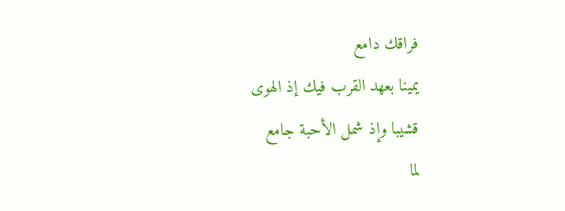فراقك دامع
يمينا بعهد القرب فيك إذ الهوى
قشيبا وإذ شمل الأحبة جامع
لما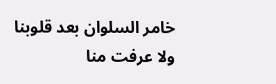خامر السلوان بعد قلوبنا
ولا عرفت منا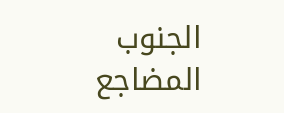الجنوب المضاجع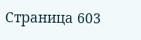Страница 603